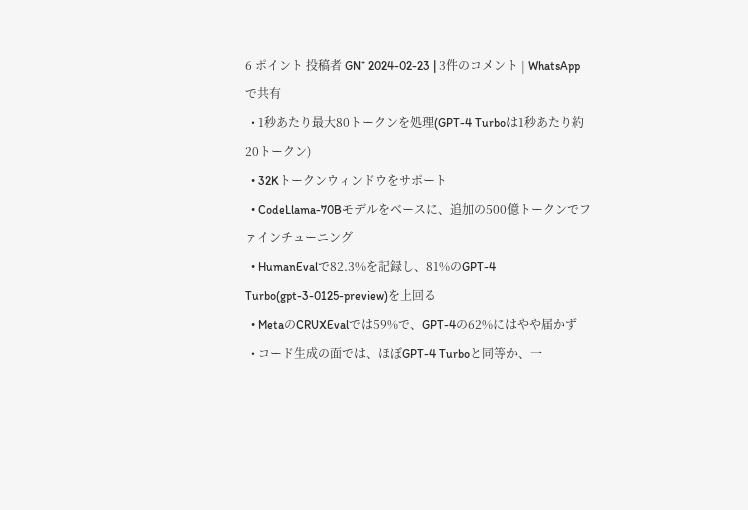6 ポイント 投稿者 GN⁺ 2024-02-23 | 3件のコメント | WhatsAppで共有
  • 1秒あたり最大80トークンを処理(GPT-4 Turboは1秒あたり約20トークン)
  • 32Kトークンウィンドウをサポート
  • CodeLlama-70Bモデルをベースに、追加の500億トークンでファインチューニング
  • HumanEvalで82.3%を記録し、81%のGPT-4 Turbo(gpt-3-0125-preview)を上回る
  • MetaのCRUXEvalでは59%で、GPT-4の62%にはやや届かず
  • コード生成の面では、ほぼGPT-4 Turboと同等か、一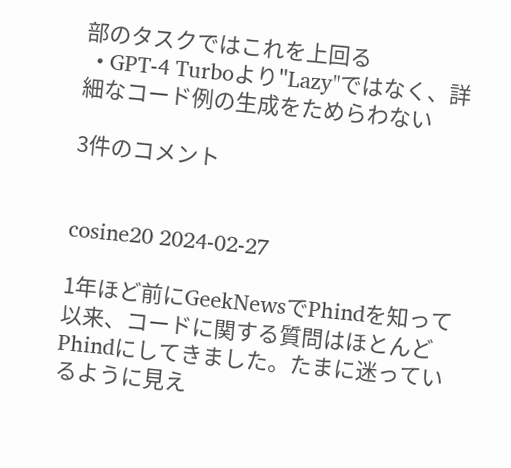部のタスクではこれを上回る
  • GPT-4 Turboより"Lazy"ではなく、詳細なコード例の生成をためらわない

3件のコメント


cosine20 2024-02-27

1年ほど前にGeekNewsでPhindを知って以来、コードに関する質問はほとんどPhindにしてきました。たまに迷っているように見え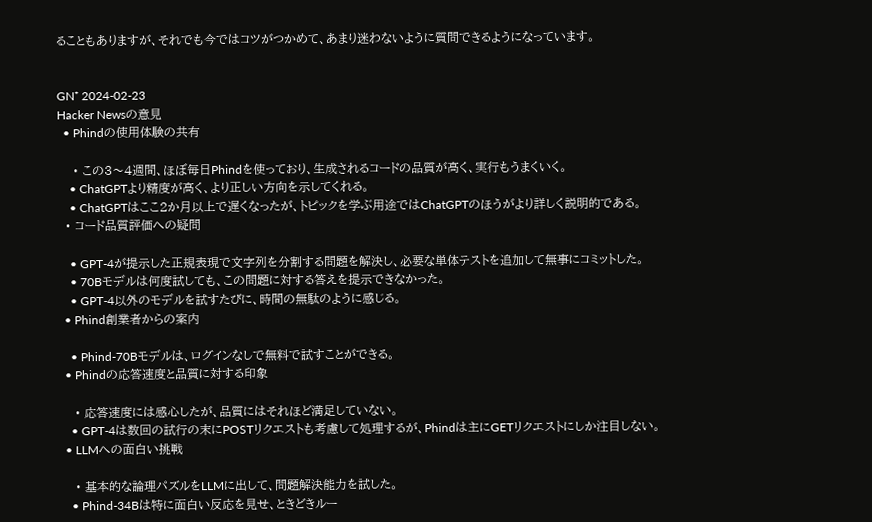ることもありますが、それでも今ではコツがつかめて、あまり迷わないように質問できるようになっています。


GN⁺ 2024-02-23
Hacker Newsの意見
  • Phindの使用体験の共有

    • この3〜4週間、ほぼ毎日Phindを使っており、生成されるコードの品質が高く、実行もうまくいく。
    • ChatGPTより精度が高く、より正しい方向を示してくれる。
    • ChatGPTはここ2か月以上で遅くなったが、トピックを学ぶ用途ではChatGPTのほうがより詳しく説明的である。
  • コード品質評価への疑問

    • GPT-4が提示した正規表現で文字列を分割する問題を解決し、必要な単体テストを追加して無事にコミットした。
    • 70Bモデルは何度試しても、この問題に対する答えを提示できなかった。
    • GPT-4以外のモデルを試すたびに、時間の無駄のように感じる。
  • Phind創業者からの案内

    • Phind-70Bモデルは、ログインなしで無料で試すことができる。
  • Phindの応答速度と品質に対する印象

    • 応答速度には感心したが、品質にはそれほど満足していない。
    • GPT-4は数回の試行の末にPOSTリクエストも考慮して処理するが、Phindは主にGETリクエストにしか注目しない。
  • LLMへの面白い挑戦

    • 基本的な論理パズルをLLMに出して、問題解決能力を試した。
    • Phind-34Bは特に面白い反応を見せ、ときどきルー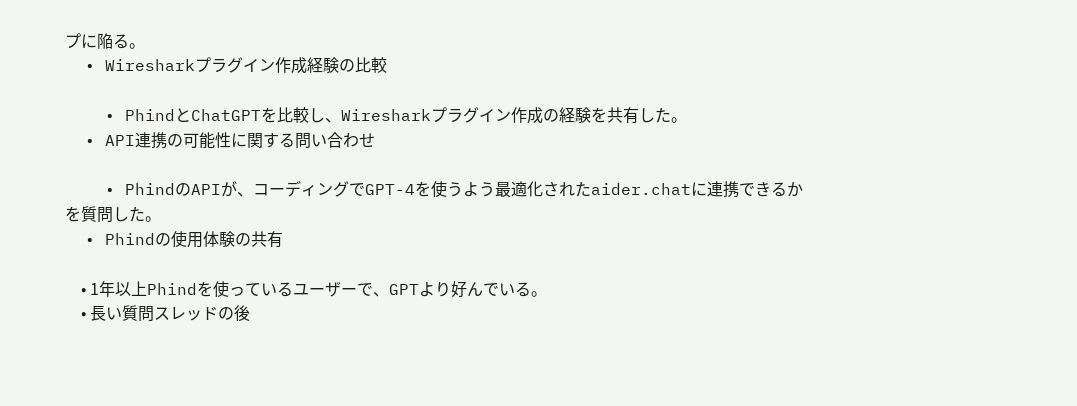プに陥る。
  • Wiresharkプラグイン作成経験の比較

    • PhindとChatGPTを比較し、Wiresharkプラグイン作成の経験を共有した。
  • API連携の可能性に関する問い合わせ

    • PhindのAPIが、コーディングでGPT-4を使うよう最適化されたaider.chatに連携できるかを質問した。
  • Phindの使用体験の共有

    • 1年以上Phindを使っているユーザーで、GPTより好んでいる。
    • 長い質問スレッドの後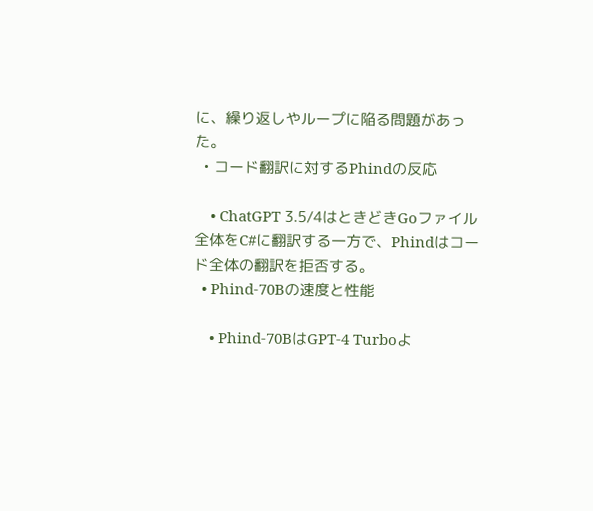に、繰り返しやループに陥る問題があった。
  • コード翻訳に対するPhindの反応

    • ChatGPT 3.5/4はときどきGoファイル全体をC#に翻訳する一方で、Phindはコード全体の翻訳を拒否する。
  • Phind-70Bの速度と性能

    • Phind-70BはGPT-4 Turboよ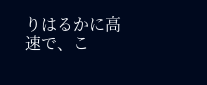りはるかに高速で、こ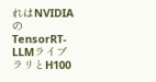れはNVIDIAのTensorRT-LLMライブラリとH100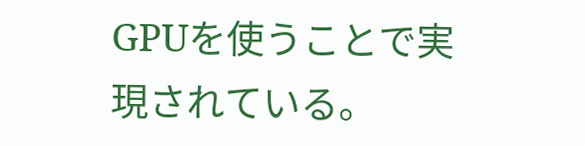GPUを使うことで実現されている。